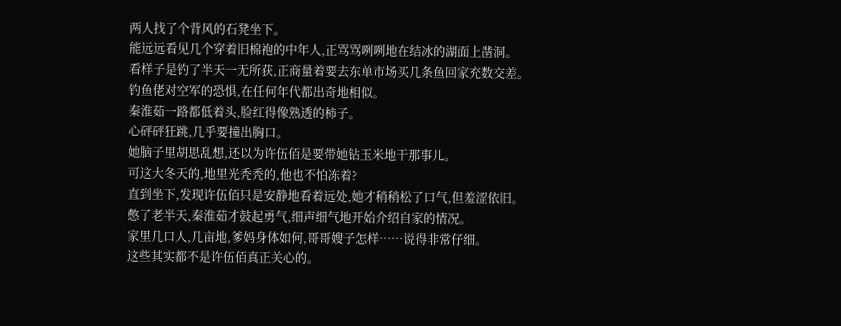两人找了个背风的石凳坐下。
能远远看见几个穿着旧棉袍的中年人,正骂骂咧咧地在结冰的湖面上凿洞。
看样子是钓了半天一无所获,正商量着要去东单市场买几条鱼回家充数交差。
钓鱼佬对空军的恐惧,在任何年代都出奇地相似。
秦淮茹一路都低着头,脸红得像熟透的柿子。
心砰砰狂跳,几乎要撞出胸口。
她脑子里胡思乱想,还以为许伍佰是要带她钻玉米地干那事儿。
可这大冬天的,地里光秃秃的,他也不怕冻着?
直到坐下,发现许伍佰只是安静地看着远处,她才稍稍松了口气,但羞涩依旧。
憋了老半天,秦淮茹才鼓起勇气,细声细气地开始介绍自家的情况。
家里几口人,几亩地,爹妈身体如何,哥哥嫂子怎样……说得非常仔细。
这些其实都不是许伍佰真正关心的。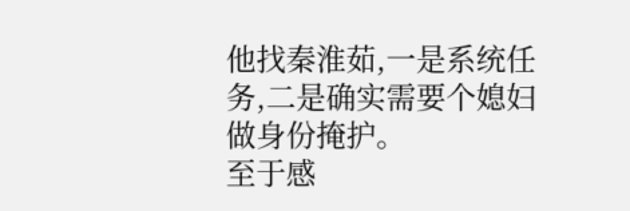他找秦淮茹,一是系统任务,二是确实需要个媳妇做身份掩护。
至于感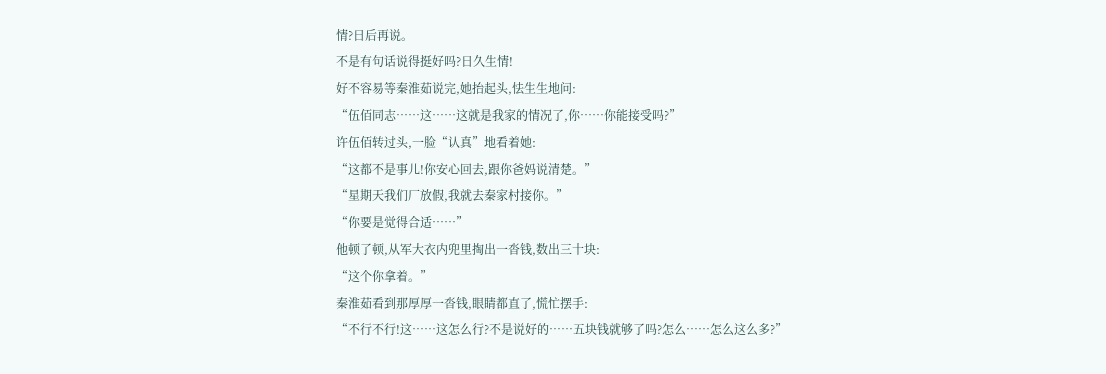情?日后再说。
不是有句话说得挺好吗?日久生情!
好不容易等秦淮茹说完,她抬起头,怯生生地问:
“伍佰同志……这……这就是我家的情况了,你……你能接受吗?”
许伍佰转过头,一脸“认真”地看着她:
“这都不是事儿!你安心回去,跟你爸妈说清楚。”
“星期天我们厂放假,我就去秦家村接你。”
“你要是觉得合适……”
他顿了顿,从军大衣内兜里掏出一沓钱,数出三十块:
“这个你拿着。”
秦淮茹看到那厚厚一沓钱,眼睛都直了,慌忙摆手:
“不行不行!这……这怎么行?不是说好的……五块钱就够了吗?怎么……怎么这么多?”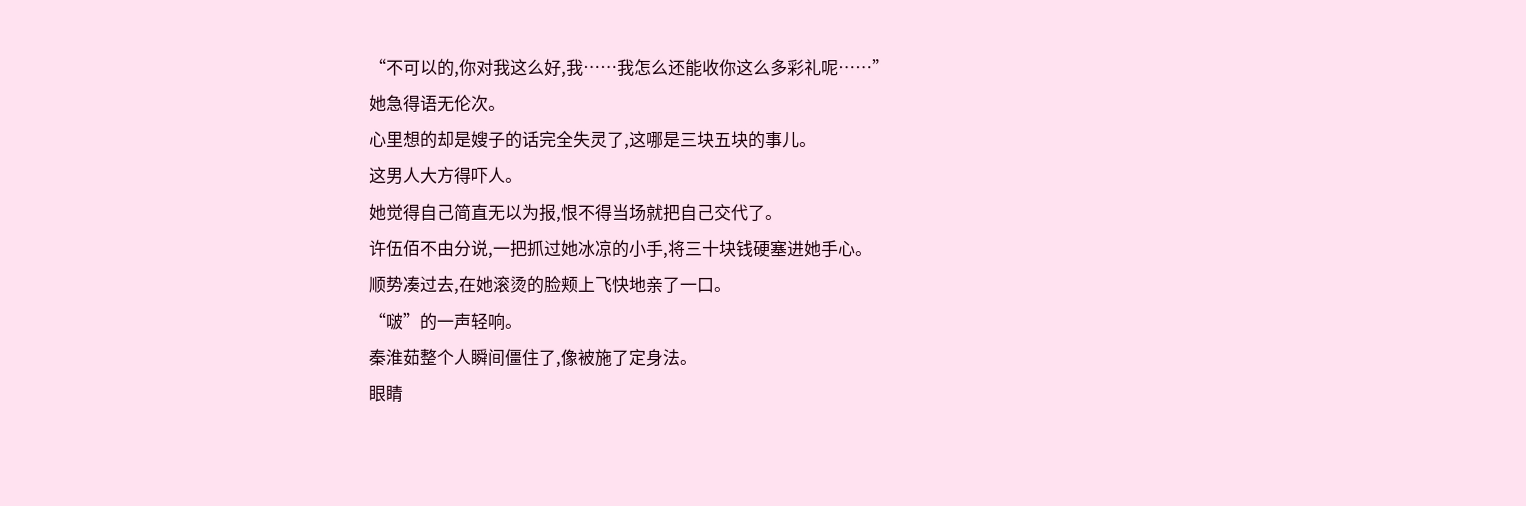“不可以的,你对我这么好,我……我怎么还能收你这么多彩礼呢……”
她急得语无伦次。
心里想的却是嫂子的话完全失灵了,这哪是三块五块的事儿。
这男人大方得吓人。
她觉得自己简直无以为报,恨不得当场就把自己交代了。
许伍佰不由分说,一把抓过她冰凉的小手,将三十块钱硬塞进她手心。
顺势凑过去,在她滚烫的脸颊上飞快地亲了一口。
“啵”的一声轻响。
秦淮茹整个人瞬间僵住了,像被施了定身法。
眼睛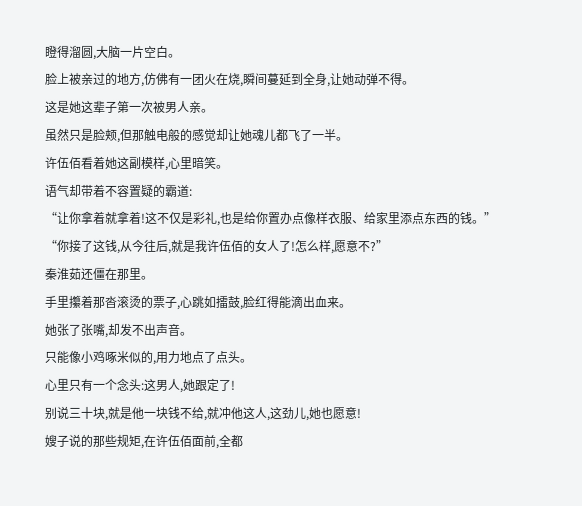瞪得溜圆,大脑一片空白。
脸上被亲过的地方,仿佛有一团火在烧,瞬间蔓延到全身,让她动弹不得。
这是她这辈子第一次被男人亲。
虽然只是脸颊,但那触电般的感觉却让她魂儿都飞了一半。
许伍佰看着她这副模样,心里暗笑。
语气却带着不容置疑的霸道:
“让你拿着就拿着!这不仅是彩礼,也是给你置办点像样衣服、给家里添点东西的钱。”
“你接了这钱,从今往后,就是我许伍佰的女人了!怎么样,愿意不?”
秦淮茹还僵在那里。
手里攥着那沓滚烫的票子,心跳如擂鼓,脸红得能滴出血来。
她张了张嘴,却发不出声音。
只能像小鸡啄米似的,用力地点了点头。
心里只有一个念头:这男人,她跟定了!
别说三十块,就是他一块钱不给,就冲他这人,这劲儿,她也愿意!
嫂子说的那些规矩,在许伍佰面前,全都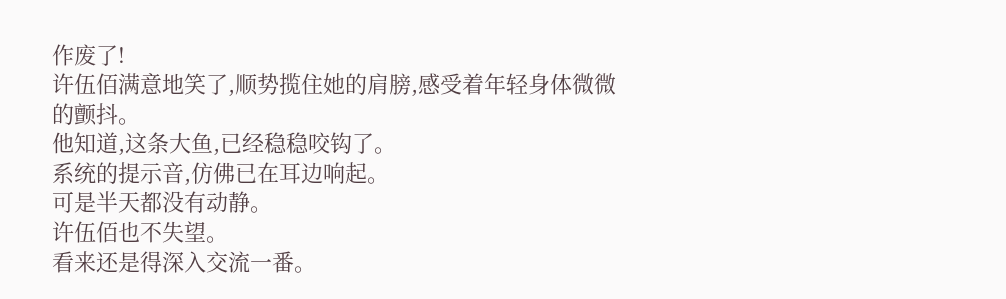作废了!
许伍佰满意地笑了,顺势揽住她的肩膀,感受着年轻身体微微的颤抖。
他知道,这条大鱼,已经稳稳咬钩了。
系统的提示音,仿佛已在耳边响起。
可是半天都没有动静。
许伍佰也不失望。
看来还是得深入交流一番。